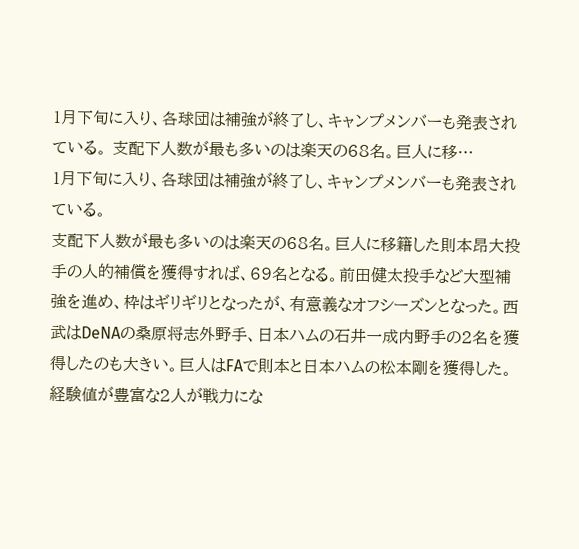1月下旬に入り、各球団は補強が終了し、キャンプメンバーも発表されている。 支配下人数が最も多いのは楽天の68名。巨人に移…
1月下旬に入り、各球団は補強が終了し、キャンプメンバーも発表されている。
支配下人数が最も多いのは楽天の68名。巨人に移籍した則本昂大投手の人的補償を獲得すれば、69名となる。前田健太投手など大型補強を進め、枠はギリギリとなったが、有意義なオフシーズンとなった。西武はDeNAの桑原将志外野手、日本ハムの石井一成内野手の2名を獲得したのも大きい。巨人はFAで則本と日本ハムの松本剛を獲得した。経験値が豊富な2人が戦力にな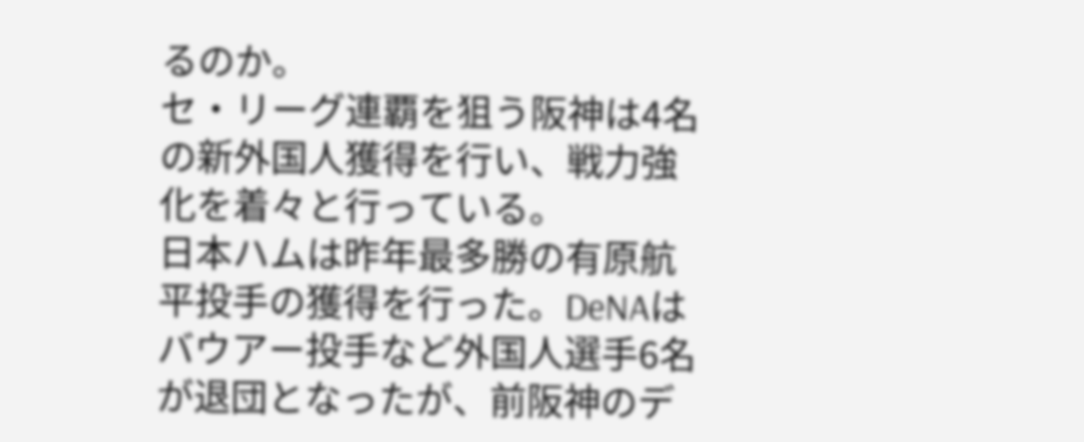るのか。
セ・リーグ連覇を狙う阪神は4名の新外国人獲得を行い、戦力強化を着々と行っている。
日本ハムは昨年最多勝の有原航平投手の獲得を行った。DeNAはバウアー投手など外国人選手6名が退団となったが、前阪神のデ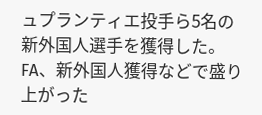ュプランティエ投手ら5名の新外国人選手を獲得した。
FA、新外国人獲得などで盛り上がった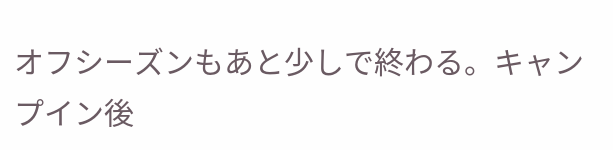オフシーズンもあと少しで終わる。キャンプイン後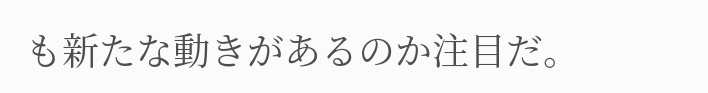も新たな動きがあるのか注目だ。